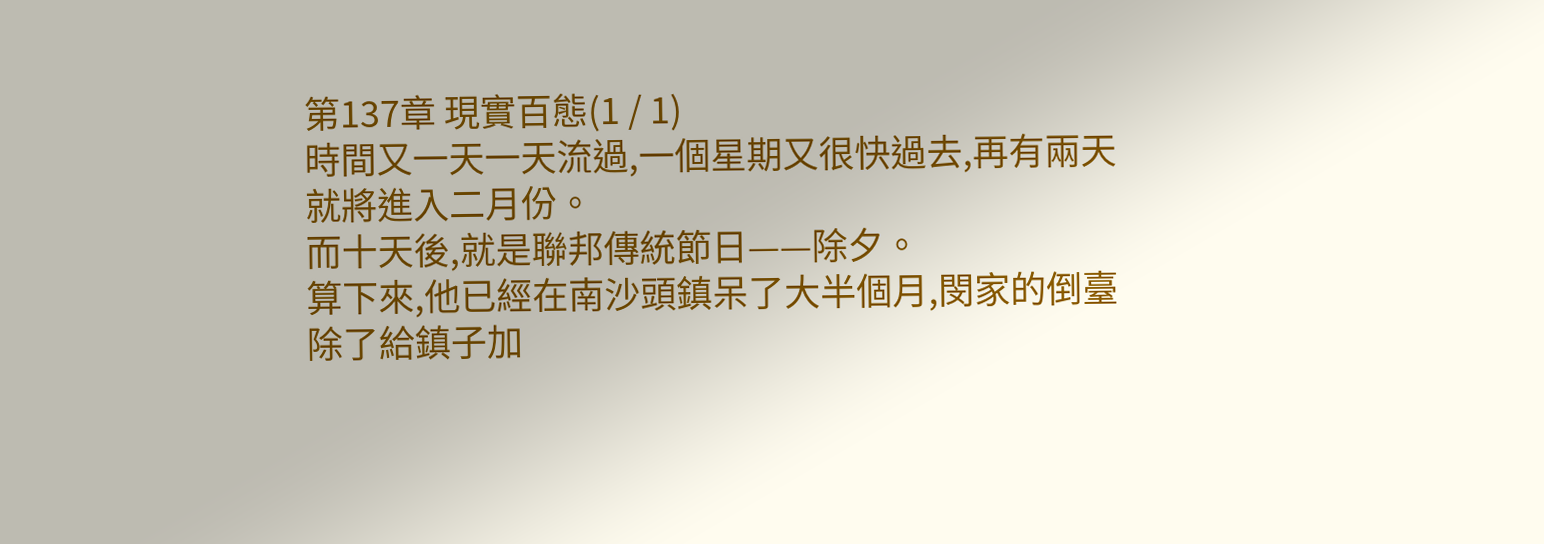第137章 現實百態(1 / 1)
時間又一天一天流過,一個星期又很快過去,再有兩天就將進入二月份。
而十天後,就是聯邦傳統節日——除夕。
算下來,他已經在南沙頭鎮呆了大半個月,閔家的倒臺除了給鎮子加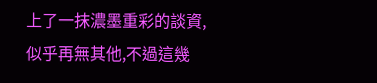上了一抹濃墨重彩的談資,似乎再無其他,不過這幾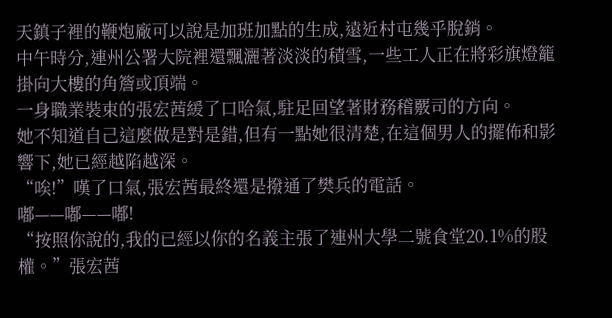天鎮子裡的鞭炮廠可以說是加班加點的生成,遠近村屯幾乎脫銷。
中午時分,連州公署大院裡還飄灑著淡淡的積雪,一些工人正在將彩旗燈籠掛向大樓的角簷或頂端。
一身職業裝束的張宏茜緩了口哈氣,駐足回望著財務稽覈司的方向。
她不知道自己這麼做是對是錯,但有一點她很清楚,在這個男人的擺佈和影響下,她已經越陷越深。
“唉!”嘆了口氣,張宏茜最終還是撥通了樊兵的電話。
嘟——嘟——嘟!
“按照你說的,我的已經以你的名義主張了連州大學二號食堂20.1%的股權。”張宏茜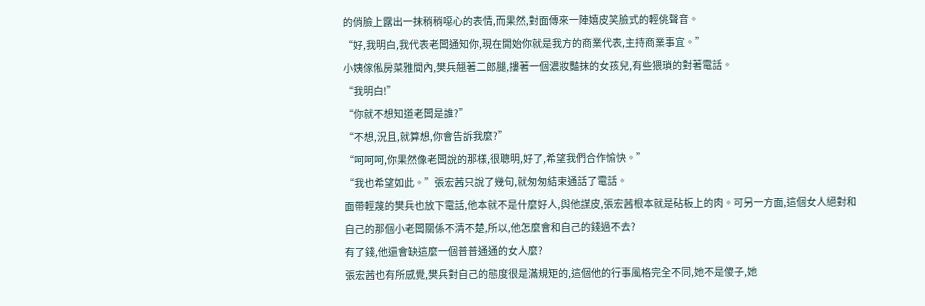的俏臉上露出一抹稍稍噁心的表情,而果然,對面傳來一陣嬉皮笑臉式的輕佻聲音。
“好,我明白,我代表老闆通知你,現在開始你就是我方的商業代表,主持商業事宜。”
小姨傢俬房菜雅間內,樊兵翹著二郎腿,摟著一個濃妝豔抹的女孩兒,有些猥瑣的對著電話。
“我明白!”
“你就不想知道老闆是誰?”
“不想,況且,就算想,你會告訴我麼?”
“呵呵呵,你果然像老闆說的那樣,很聰明,好了,希望我們合作愉快。”
“我也希望如此。”張宏茜只說了幾句,就匆匆結束通話了電話。
面帶輕蔑的樊兵也放下電話,他本就不是什麼好人,與他謀皮,張宏茜根本就是砧板上的肉。可另一方面,這個女人絕對和自己的那個小老闆關係不清不楚,所以,他怎麼會和自己的錢過不去?
有了錢,他還會缺這麼一個普普通通的女人麼?
張宏茜也有所感覺,樊兵對自己的態度很是滿規矩的,這個他的行事風格完全不同,她不是傻子,她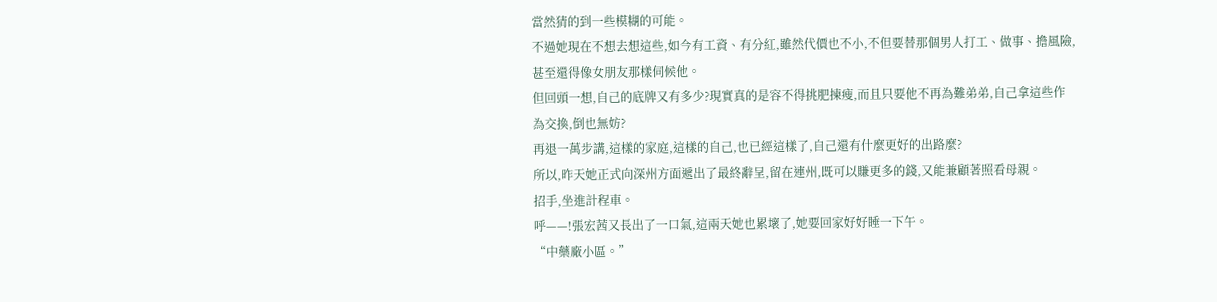當然猜的到一些模糊的可能。
不過她現在不想去想這些,如今有工資、有分紅,雖然代價也不小,不但要替那個男人打工、做事、擔風險,甚至還得像女朋友那樣伺候他。
但回頭一想,自己的底牌又有多少?現實真的是容不得挑肥揀瘦,而且只要他不再為難弟弟,自己拿這些作為交換,倒也無妨?
再退一萬步講,這樣的家庭,這樣的自己,也已經這樣了,自己還有什麼更好的出路麼?
所以,昨天她正式向深州方面遞出了最終辭呈,留在連州,既可以賺更多的錢,又能兼顧著照看母親。
招手,坐進計程車。
呼——!張宏茜又長出了一口氣,這兩天她也累壞了,她要回家好好睡一下午。
“中藥廠小區。”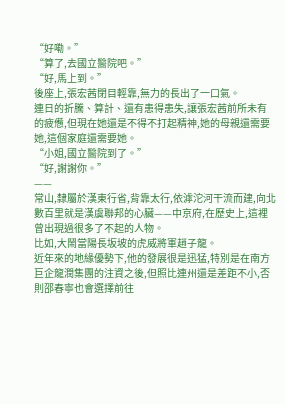“好嘞。”
“算了,去國立醫院吧。”
“好,馬上到。”
後座上,張宏茜閉目輕靠,無力的長出了一口氣。
連日的折騰、算計、還有患得患失,讓張宏茜前所未有的疲憊,但現在她還是不得不打起精神,她的母親還需要她,這個家庭還需要她。
“小姐,國立醫院到了。”
“好,謝謝你。”
——
常山,隸屬於漢東行省,背靠太行,依滹沱河干流而建,向北數百里就是漢虞聯邦的心臟——中京府,在歷史上,這裡曾出現過很多了不起的人物。
比如,大鬧當陽長坂坡的虎威將軍趙子龍。
近年來的地緣優勢下,他的發展很是迅猛,特別是在南方巨企龍潤集團的注資之後,但照比連州還是差距不小,否則邵春寧也會選擇前往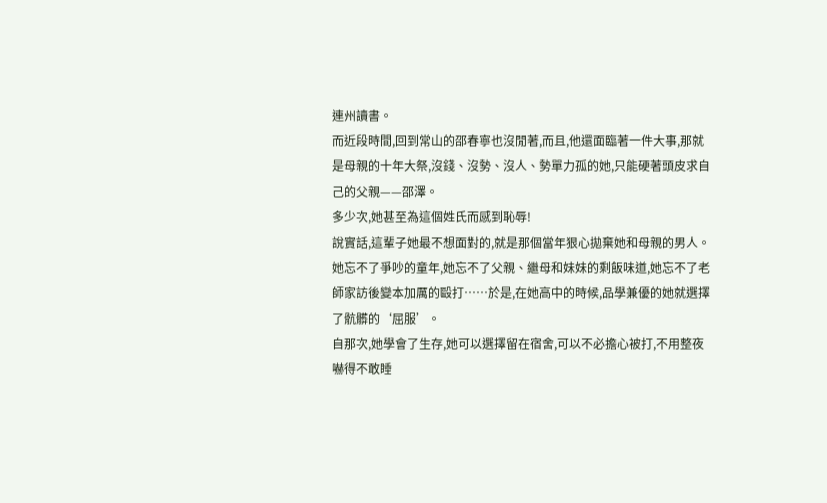連州讀書。
而近段時間,回到常山的邵春寧也沒閒著,而且,他還面臨著一件大事,那就是母親的十年大祭,沒錢、沒勢、沒人、勢單力孤的她,只能硬著頭皮求自己的父親——邵澤。
多少次,她甚至為這個姓氏而感到恥辱!
說實話,這輩子她最不想面對的,就是那個當年狠心拋棄她和母親的男人。
她忘不了爭吵的童年,她忘不了父親、繼母和妹妹的剩飯味道,她忘不了老師家訪後變本加厲的毆打……於是,在她高中的時候,品學兼優的她就選擇了骯髒的‘屈服’。
自那次,她學會了生存,她可以選擇留在宿舍,可以不必擔心被打,不用整夜嚇得不敢睡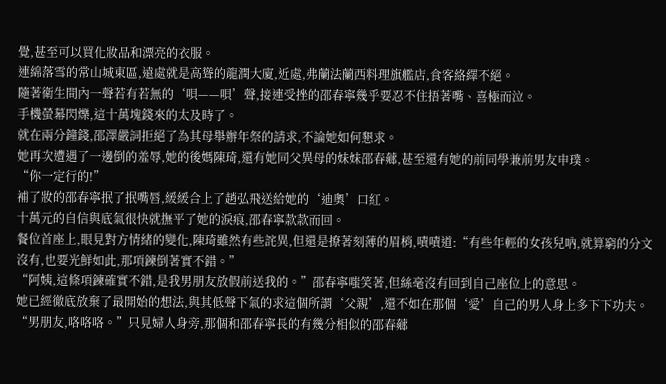覺,甚至可以買化妝品和漂亮的衣服。
連綿落雪的常山城東區,遠處就是高聳的龍潤大廈,近處,弗蘭法蘭西料理旗艦店,食客絡繹不絕。
隨著衛生間內一聲若有若無的‘唄——唄’聲,接連受挫的邵春寧幾乎要忍不住捂著嘴、喜極而泣。
手機螢幕閃爍,這十萬塊錢來的太及時了。
就在兩分鐘錢,邵澤嚴詞拒絕了為其母舉辦年祭的請求,不論她如何懇求。
她再次遭遇了一邊倒的羞辱,她的後媽陳琦,還有她同父異母的妹妹邵春薌,甚至還有她的前同學兼前男友申璞。
“你一定行的!”
補了妝的邵春寧抿了抿嘴唇,緩緩合上了趙弘飛送給她的‘迪奧’口紅。
十萬元的自信與底氣很快就撫平了她的淚痕,邵春寧款款而回。
餐位首座上,眼見對方情緒的變化,陳琦雖然有些詫異,但還是撩著刻薄的眉梢,嘖嘖道:“有些年輕的女孩兒吶,就算窮的分文沒有,也要光鮮如此,那項鍊倒著實不錯。”
“阿姨,這條項鍊確實不錯,是我男朋友放假前送我的。”邵春寧嗤笑著,但絲毫沒有回到自己座位上的意思。
她已經徹底放棄了最開始的想法,與其低聲下氣的求這個所謂‘父親’,還不如在那個‘愛’自己的男人身上多下下功夫。
“男朋友,咯咯咯。”只見婦人身旁,那個和邵春寧長的有幾分相似的邵春薌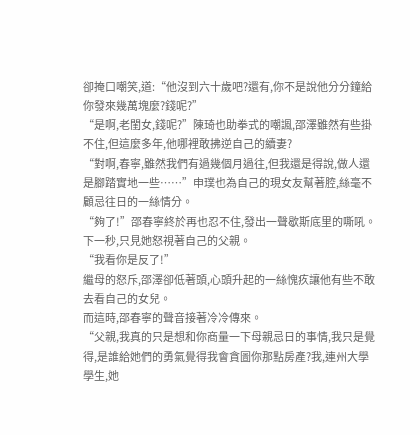卻掩口嘲笑,道:“他沒到六十歲吧?還有,你不是說他分分鐘給你發來幾萬塊麼?錢呢?”
“是啊,老閨女,錢呢?”陳琦也助拳式的嘲諷,邵澤雖然有些掛不住,但這麼多年,他哪裡敢拂逆自己的續妻?
“對啊,春寧,雖然我們有過幾個月過往,但我還是得說,做人還是腳踏實地一些……”申璞也為自己的現女友幫著腔,絲毫不顧忌往日的一絲情分。
“夠了!”邵春寧終於再也忍不住,發出一聲歇斯底里的嘶吼。
下一秒,只見她怒視著自己的父親。
“我看你是反了!”
繼母的怒斥,邵澤卻低著頭,心頭升起的一絲愧疚讓他有些不敢去看自己的女兒。
而這時,邵春寧的聲音接著冷冷傳來。
“父親,我真的只是想和你商量一下母親忌日的事情,我只是覺得,是誰給她們的勇氣覺得我會貪圖你那點房產?我,連州大學學生,她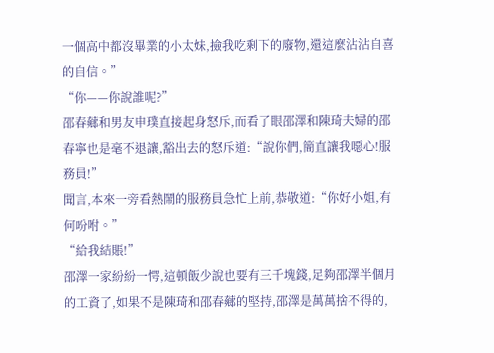一個高中都沒畢業的小太妹,撿我吃剩下的廢物,還這麼沾沾自喜的自信。”
“你——你說誰呢?”
邵春薌和男友申璞直接起身怒斥,而看了眼邵澤和陳琦夫婦的邵春寧也是毫不退讓,豁出去的怒斥道:“說你們,簡直讓我噁心!服務員!”
聞言,本來一旁看熱鬧的服務員急忙上前,恭敬道:“你好小姐,有何吩咐。”
“給我結賬!”
邵澤一家紛紛一愕,這頓飯少說也要有三千塊錢,足夠邵澤半個月的工資了,如果不是陳琦和邵春薌的堅持,邵澤是萬萬捨不得的,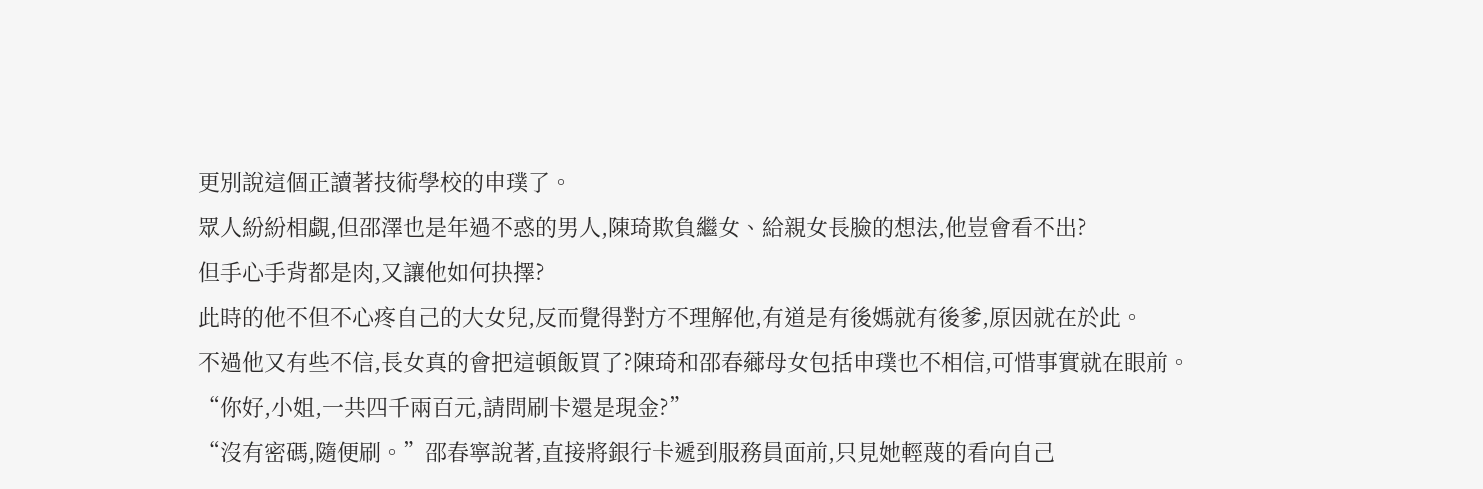更別說這個正讀著技術學校的申璞了。
眾人紛紛相覷,但邵澤也是年過不惑的男人,陳琦欺負繼女、給親女長臉的想法,他豈會看不出?
但手心手背都是肉,又讓他如何抉擇?
此時的他不但不心疼自己的大女兒,反而覺得對方不理解他,有道是有後媽就有後爹,原因就在於此。
不過他又有些不信,長女真的會把這頓飯買了?陳琦和邵春薌母女包括申璞也不相信,可惜事實就在眼前。
“你好,小姐,一共四千兩百元,請問刷卡還是現金?”
“沒有密碼,隨便刷。”邵春寧說著,直接將銀行卡遞到服務員面前,只見她輕蔑的看向自己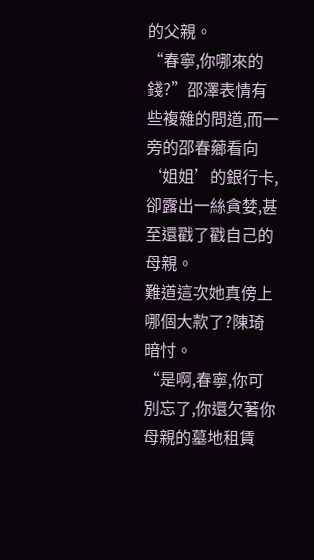的父親。
“春寧,你哪來的錢?”邵澤表情有些複雜的問道,而一旁的邵春薌看向‘姐姐’的銀行卡,卻露出一絲貪婪,甚至還戳了戳自己的母親。
難道這次她真傍上哪個大款了?陳琦暗忖。
“是啊,春寧,你可別忘了,你還欠著你母親的墓地租賃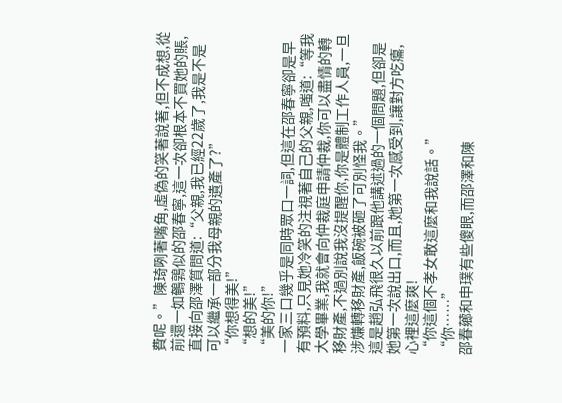費呢。”陳琦咧著嘴角,虛偽的笑著說著,但不成想,從前還一如鵪鶉似的邵春寧,這一次卻根本不買她的賬,直接向邵澤質問道:“父親,我已經22歲了,我是不是可以繼承一部分我母親的遺產了?”
“你想得美!”
“想的美!”
“美的你!”
一家三口幾乎是同時眾口一詞,但這在邵春寧卻是早有預料,只見她冷笑的注視著自己的父親,嗤道:“等我大學畢業,我就會向仲裁庭申請仲裁,你可以盡情的轉移財產,不過別說我沒提醒你,你是體制工作人員,一旦涉嫌轉移財產,飯碗被砸了可別怪我。”
這是趙弘飛很久以前跟他講述過的一個問題,但卻是她第一次說出口,而且,她第一次感受到,讓對方吃癟,心裡這麼爽!
“你這個不孝女敢這麼和我說話。”
“你……”
邵春薌和申璞有些傻眼,而邵澤和陳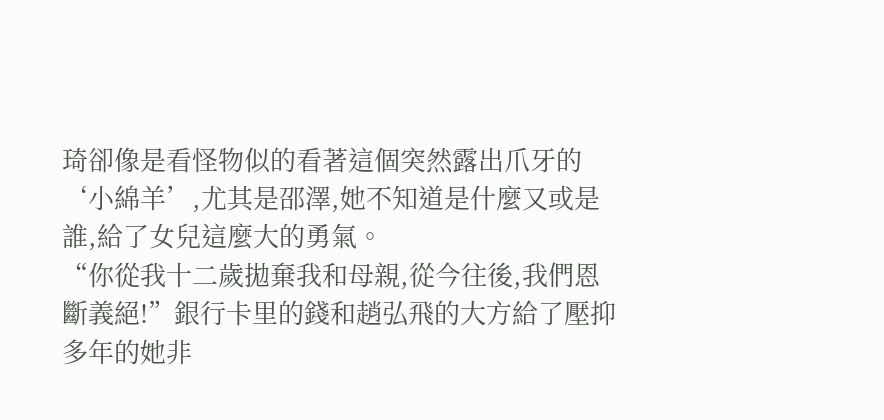琦卻像是看怪物似的看著這個突然露出爪牙的‘小綿羊’,尤其是邵澤,她不知道是什麼又或是誰,給了女兒這麼大的勇氣。
“你從我十二歲拋棄我和母親,從今往後,我們恩斷義絕!”銀行卡里的錢和趙弘飛的大方給了壓抑多年的她非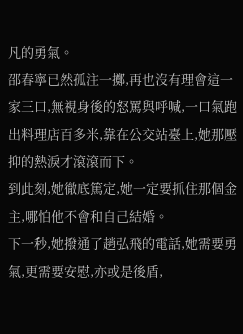凡的勇氣。
邵春寧已然孤注一擲,再也沒有理會這一家三口,無視身後的怒罵與呼喊,一口氣跑出料理店百多米,靠在公交站臺上,她那壓抑的熱淚才滾滾而下。
到此刻,她徹底篤定,她一定要抓住那個金主,哪怕他不會和自己結婚。
下一秒,她撥通了趙弘飛的電話,她需要勇氣,更需要安慰,亦或是後盾,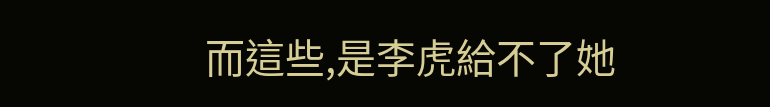而這些,是李虎給不了她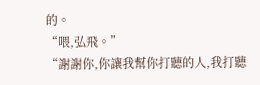的。
“喂,弘飛。”
“謝謝你,你讓我幫你打聽的人,我打聽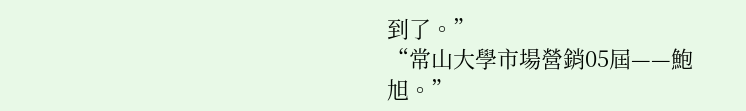到了。”
“常山大學市場營銷05屆——鮑旭。”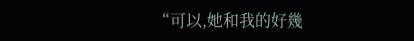“可以,她和我的好幾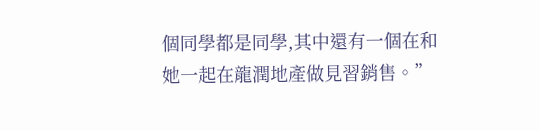個同學都是同學,其中還有一個在和她一起在龍潤地產做見習銷售。”